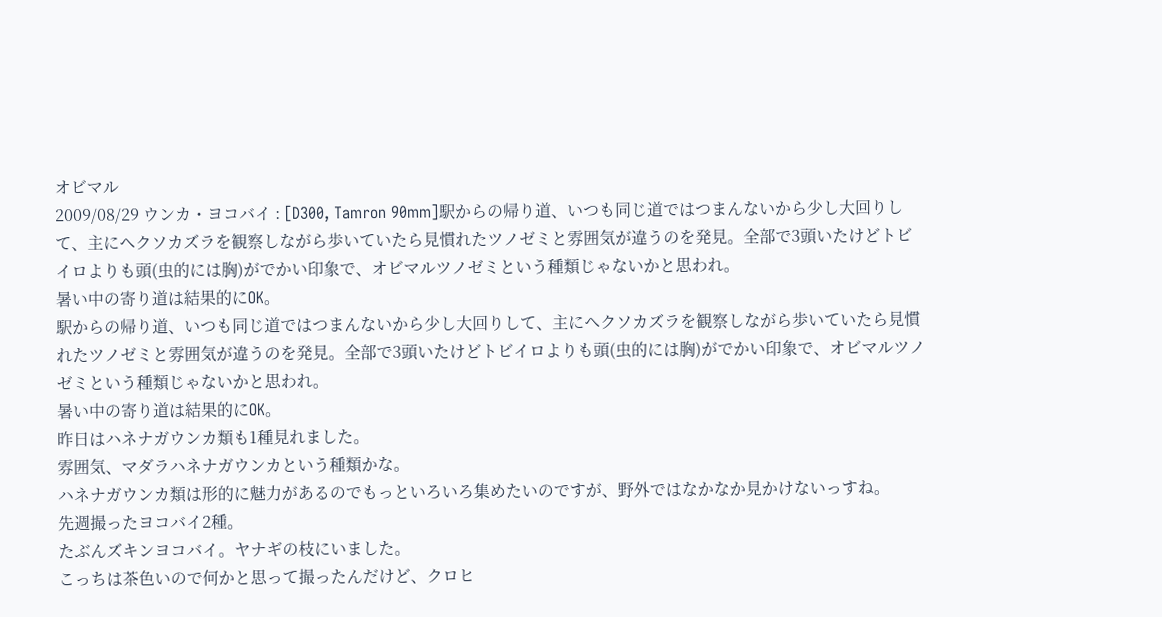オビマル
2009/08/29 ウンカ・ヨコバイ : [D300, Tamron 90mm]駅からの帰り道、いつも同じ道ではつまんないから少し大回りして、主にヘクソカズラを観察しながら歩いていたら見慣れたツノゼミと雰囲気が違うのを発見。全部で3頭いたけどトビイロよりも頭(虫的には胸)がでかい印象で、オビマルツノゼミという種類じゃないかと思われ。
暑い中の寄り道は結果的にOK。
駅からの帰り道、いつも同じ道ではつまんないから少し大回りして、主にヘクソカズラを観察しながら歩いていたら見慣れたツノゼミと雰囲気が違うのを発見。全部で3頭いたけどトビイロよりも頭(虫的には胸)がでかい印象で、オビマルツノゼミという種類じゃないかと思われ。
暑い中の寄り道は結果的にOK。
昨日はハネナガウンカ類も1種見れました。
雰囲気、マダラハネナガウンカという種類かな。
ハネナガウンカ類は形的に魅力があるのでもっといろいろ集めたいのですが、野外ではなかなか見かけないっすね。
先週撮ったヨコバイ2種。
たぶんズキンヨコバイ。ヤナギの枝にいました。
こっちは茶色いので何かと思って撮ったんだけど、クロヒ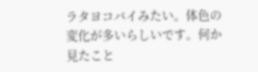ラタヨコバイみたい。体色の変化が多いらしいです。何か見たこと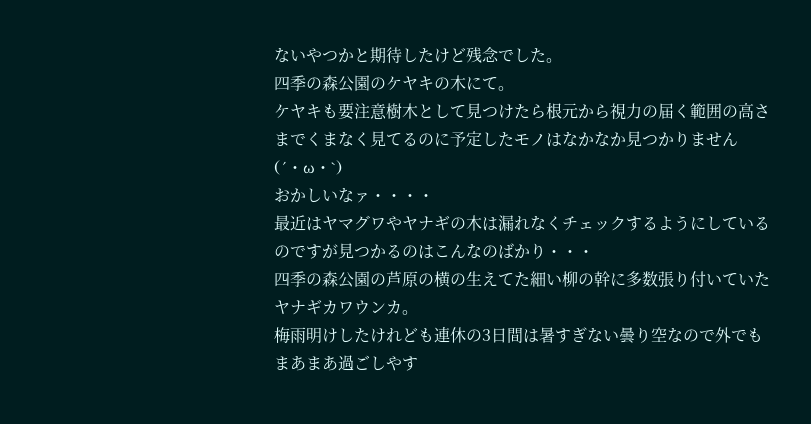ないやつかと期待したけど残念でした。
四季の森公園のケヤキの木にて。
ケヤキも要注意樹木として見つけたら根元から視力の届く範囲の高さまでくまなく見てるのに予定したモノはなかなか見つかりません(´・ω・`)
おかしいなァ・・・・
最近はヤマグワやヤナギの木は漏れなくチェックするようにしているのですが見つかるのはこんなのばかり・・・
四季の森公園の芦原の横の生えてた細い柳の幹に多数張り付いていたヤナギカワウンカ。
梅雨明けしたけれども連休の3日間は暑すぎない曇り空なので外でもまあまあ過ごしやす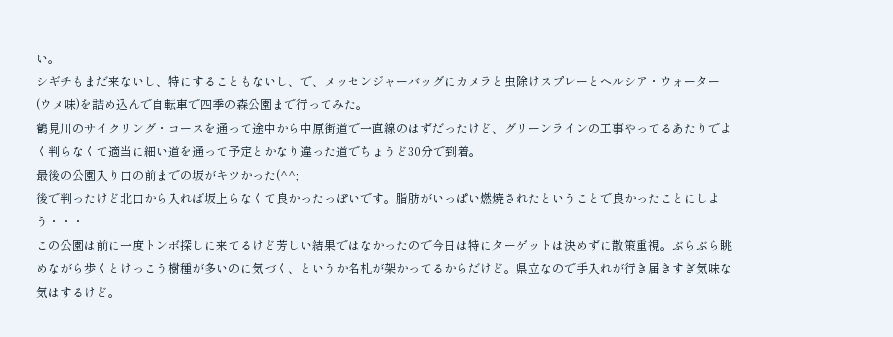い。
シギチもまだ来ないし、特にすることもないし、で、メッセンジャーバッグにカメラと虫除けスプレーとヘルシア・ウォーター(ウメ味)を詰め込んで自転車で四季の森公園まで行ってみた。
鶴見川のサイクリング・コースを通って途中から中原街道で一直線のはずだったけど、グリーンラインの工事やってるあたりでよく判らなくて適当に細い道を通って予定とかなり違った道でちょうど30分で到着。
最後の公園入り口の前までの坂がキツかった(^^;
後で判ったけど北口から入れば坂上らなくて良かったっぽいです。脂肪がいっぱい燃焼されたということで良かったことにしよう・・・
この公園は前に一度トンボ探しに来てるけど芳しい結果ではなかったので今日は特にターゲットは決めずに散策重視。ぶらぶら眺めながら歩くとけっこう樹種が多いのに気づく、というか名札が架かってるからだけど。県立なので手入れが行き届きすぎ気味な気はするけど。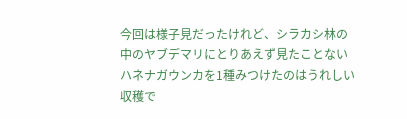今回は様子見だったけれど、シラカシ林の中のヤブデマリにとりあえず見たことないハネナガウンカを1種みつけたのはうれしい収穫で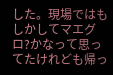した。現場ではもしかしてマエグロ?かなって思ってたけれども帰っ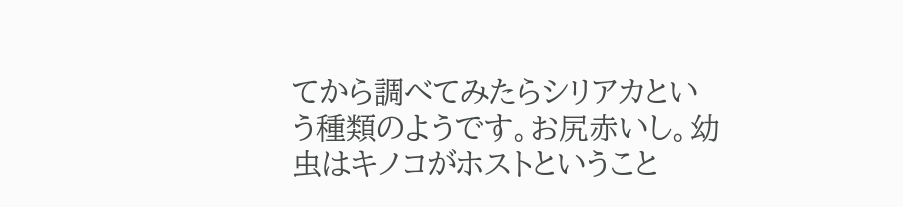てから調べてみたらシリアカという種類のようです。お尻赤いし。幼虫はキノコがホストということ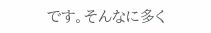です。そんなに多く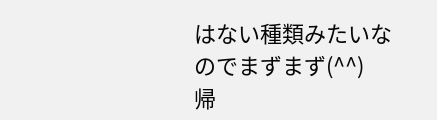はない種類みたいなのでまずまず(^^)
帰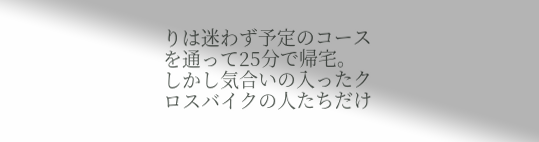りは迷わず予定のコースを通って25分で帰宅。
しかし気合いの入ったクロスバイクの人たちだけ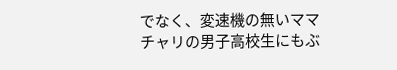でなく、変速機の無いママチャリの男子高校生にもぶ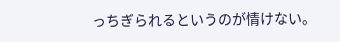っちぎられるというのが情けない。